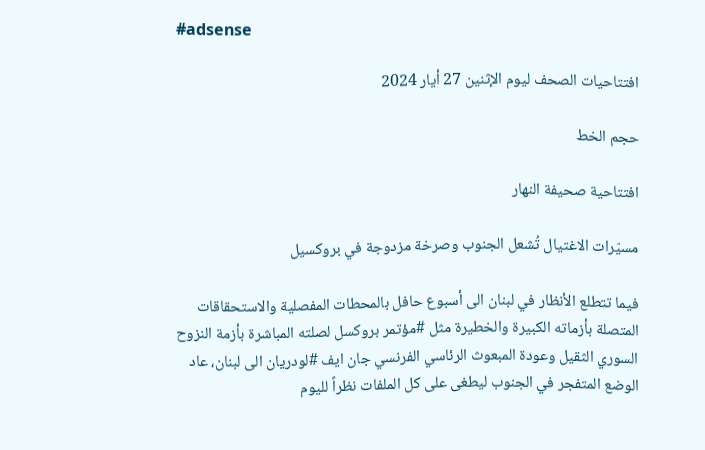#adsense

افتتاحيات الصحف ليوم الإثنين 27 أيار 2024

حجم الخط

افتتاحية صحيفة النهار

مسيّرات الاغتيال تُشعل الجنوب وصرخة مزدوجة في بروكسيل

فيما تتطلع الأنظار في لبنان الى أسبوع حافل بالمحطات المفصلية والاستحقاقات المتصلة بأزماته الكبيرة والخطيرة مثل #مؤتمر بروكسل لصلته المباشرة بأزمة النزوح السوري الثقيل وعودة المبعوث الرئاسي الفرنسي جان ايف #لودريان الى لبنان، عاد الوضع المتفجر في الجنوب ليطغى على كل الملفات نظراً لليوم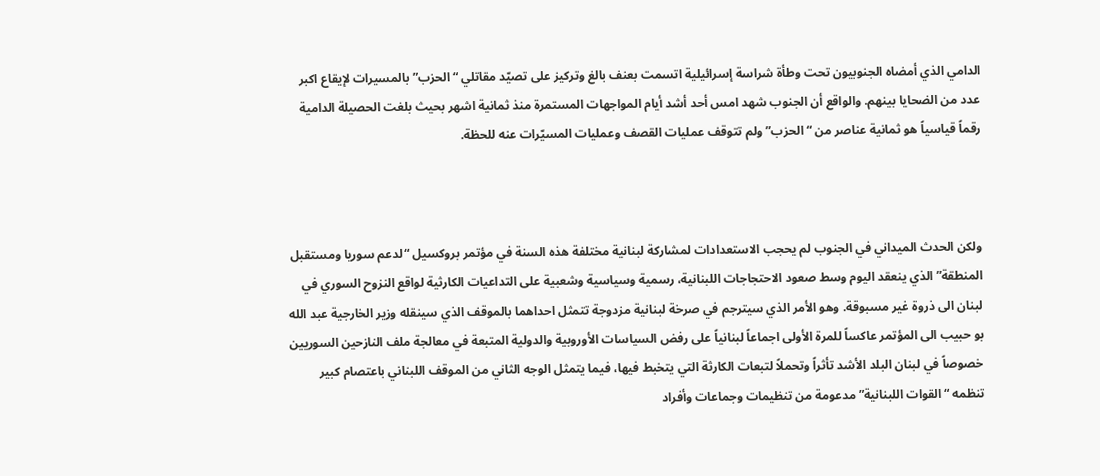الدامي الذي أمضاه الجنوبيون تحت وطأة شراسة إسرائيلية اتسمت بعنف بالغ وتركيز على تصيّد مقاتلي “الحزب” بالمسيرات لإيقاع اكبر عدد من الضحايا بينهم. والواقع أن الجنوب شهد امس أحد أشد أيام المواجهات المستمرة منذ ثمانية اشهر بحيث بلغت الحصيلة الدامية رقماً قياسياً هو ثمانية عناصر من “الحزب” ولم تتوقف عمليات القصف وعمليات المسيّرات عنه للحظة.



ولكن الحدث الميداني في الجنوب لم يحجب الاستعدادات لمشاركة لبنانية مختلفة هذه السنة في مؤتمر بروكسيل “لدعم سوريا ومستقبل المنطقة” الذي ينعقد اليوم وسط صعود الاحتجاجات اللبنانية، رسمية وسياسية وشعبية على التداعيات الكارثية لواقع النزوح السوري في لبنان الى ذروة غير مسبوقة. وهو الأمر الذي سيترجم في صرخة لبنانية مزدوجة تتمثل احداهما بالموقف الذي سينقله وزير الخارجية عبد الله بو حبيب الى المؤتمر عاكساً للمرة الأولى اجماعاً لبنانياً على رفض السياسات الأوروبية والدولية المتبعة في معالجة ملف النازحين السوريين خصوصاً في لبنان البلد الأشد تأثراً وتحملاً لتبعات الكارثة التي يتخبط فيها، فيما يتمثل الوجه الثاني من الموقف اللبناني باعتصام كبير تنظمه “القوات اللبنانية” مدعومة من تنظيمات وجماعات وأفراد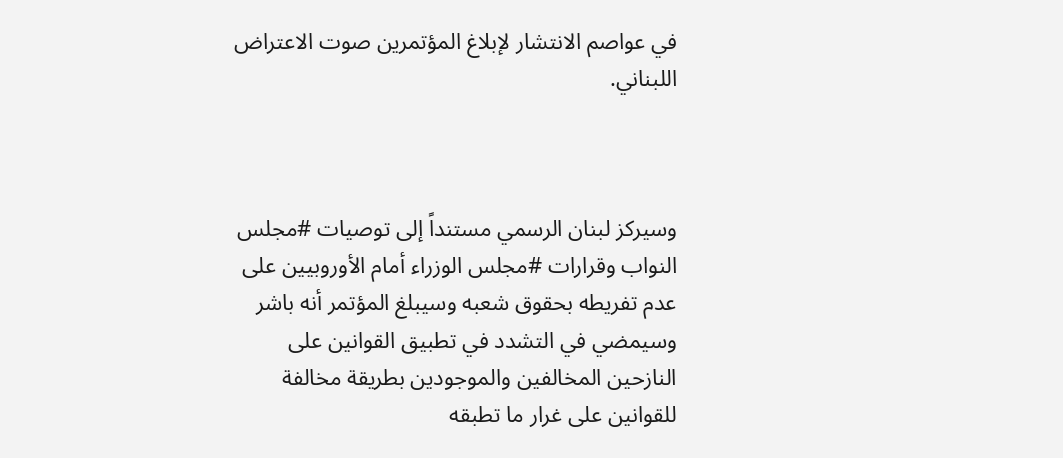في عواصم الانتشار لإبلاغ المؤتمرين صوت الاعتراض اللبناني.



وسيركز لبنان الرسمي مستنداً إلى توصيات #مجلس النواب وقرارات #مجلس الوزراء أمام الأوروبيين على عدم تفريطه بحقوق شعبه وسيبلغ المؤتمر أنه باشر وسيمضي في التشدد في تطبيق القوانين على النازحين المخالفين والموجودين بطريقة مخالفة للقوانين على غرار ما تطبقه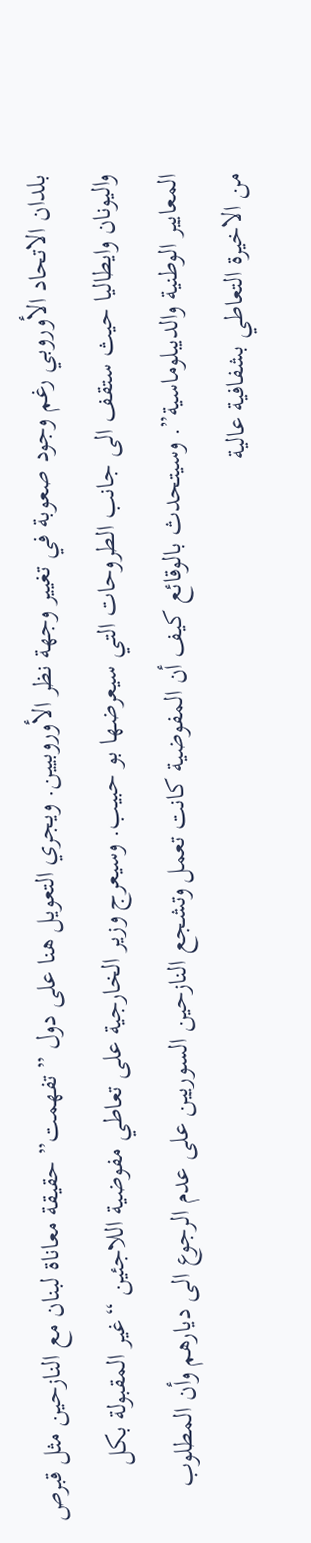بلدان الاتحاد الأوروبي رغم وجود صعوبة في تغيير وجهة نظر الأوروبيين. ويجري التعويل هنا على دول ” تفهمت” حقيقة معاناة لبنان مع النازحين مثل قبرص واليونان وايطاليا حيث ستقف الى جانب الطروحات التي سيعرضها بو حبيب. وسيعرج وزير الخارجية على تعاطي مفوضية اللاجئين “غير المقبولة بكل المعايير الوطنية والديبلوماسية”. وسيتحدث بالوقائع كيف أن المفوضية كانت تعمل وتشجع النازحين السوريين على عدم الرجوع الى ديارهم وأن المطلوب من الاخيرة التعاطي بشفافية عالية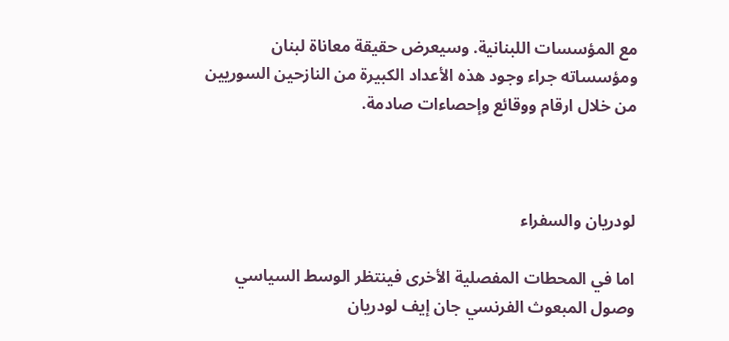مع المؤسسات اللبنانية. وسيعرض حقيقة معاناة لبنان ومؤسساته جراء وجود هذه الأعداد الكبيرة من النازحين السوريين من خلال ارقام ووقائع وإحصاءات صادمة.



لودريان والسفراء

اما في المحطات المفصلية الأخرى فينتظر الوسط السياسي وصول المبعوث الفرنسي جان إيف لودريان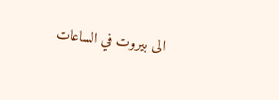الى بيروت في الساعات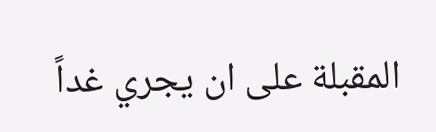المقبلة على ان يجري غداً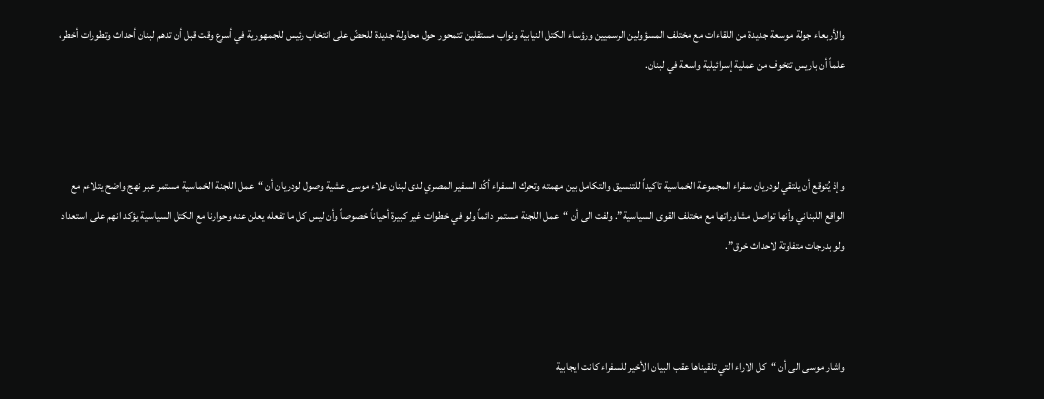والأربعاء جولة موسعة جديدة من اللقاءات مع مختلف المسؤولين الرسميين ورؤساء الكتل النيابية ونواب مستقلين تتمحور حول محاولة جديدة للحضّ على انتخاب رئيس للجمهورية في أسرع وقت قبل أن تدهم لبنان أحداث وتطورات أخطر، علماً أن باريس تتخوف من عملية إسرائيلية واسعة في لبنان.



وإذ يُتوقع أن يلتقي لودريان سفراء المجموعة الخماسية تاكيداً للتنسيق والتكامل بين مهمته وتحرك السفراء أكّد السفير المصري لدى لبنان علاء موسى عشية وصول لودريان أن “عمل اللجنة الخماسية مستمر عبر نهج واضح يتلاءم مع الواقع اللبناني وأنها تواصل مشاوراتها مع مختلف القوى السياسية”. ولفت الى أن “عمل اللجنة مستمر دائماً ولو في خطوات غير كبيرة أحياناً خصوصاً وأن ليس كل ما تفعله يعلن عنه وحوارنا مع الكتل السياسية يؤكد انهم على استعداد ولو بدرجات متفاوتة لاحداث خرق”.



واشار موسى الى أن “كل الاراء التي تلقيناها عقب البيان الأخير للسفراء كانت ايجابية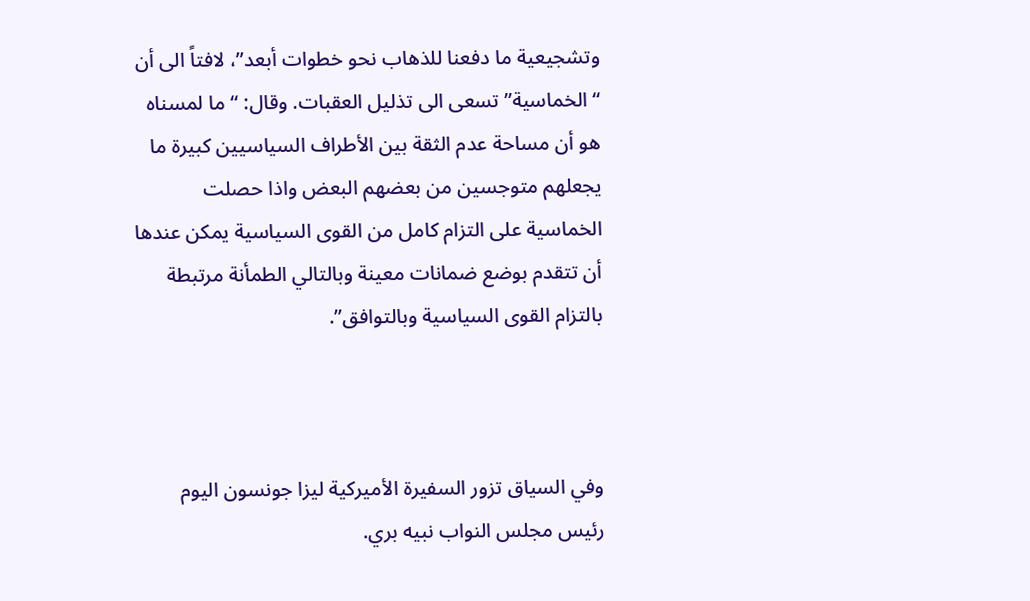وتشجيعية ما دفعنا للذهاب نحو خطوات أبعد”، لافتاً الى أن “الخماسية” تسعى الى تذليل العقبات. وقال: “ما لمسناه هو أن مساحة عدم الثقة بين الأطراف السياسيين كبيرة ما يجعلهم متوجسين من بعضهم البعض واذا حصلت الخماسية على التزام كامل من القوى السياسية يمكن عندها أن تتقدم بوضع ضمانات معينة وبالتالي الطمأنة مرتبطة بالتزام القوى السياسية وبالتوافق”.



وفي السياق تزور السفيرة الأميركية ليزا جونسون اليوم رئيس مجلس النواب نبيه بري.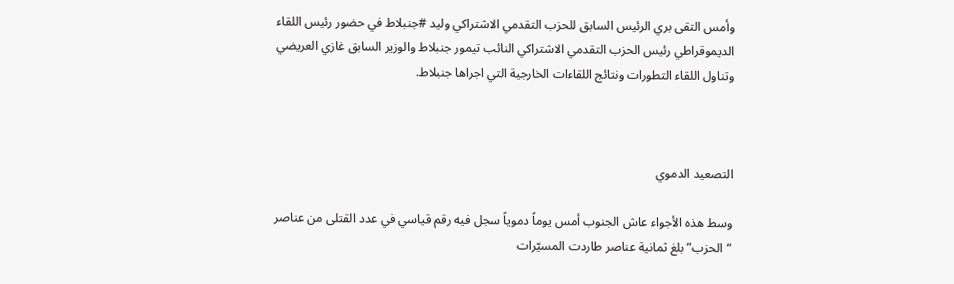وأمس التقى بري الرئيس السابق للحزب التقدمي الاشتراكي وليد #جنبلاط في حضور رئيس اللقاء الديموقراطي رئيس الحزب التقدمي الاشتراكي النائب تيمور جنبلاط والوزير السابق غازي العريضي وتناول اللقاء التطورات ونتائج اللقاءات الخارجية التي اجراها جنبلاط.



التصعيد الدموي

وسط هذه الأجواء عاش الجنوب أمس يوماً دموياً سجل فيه رقم قياسي في عدد القتلى من عناصر “الحزب” بلغ ثمانية عناصر طاردت المسيّرات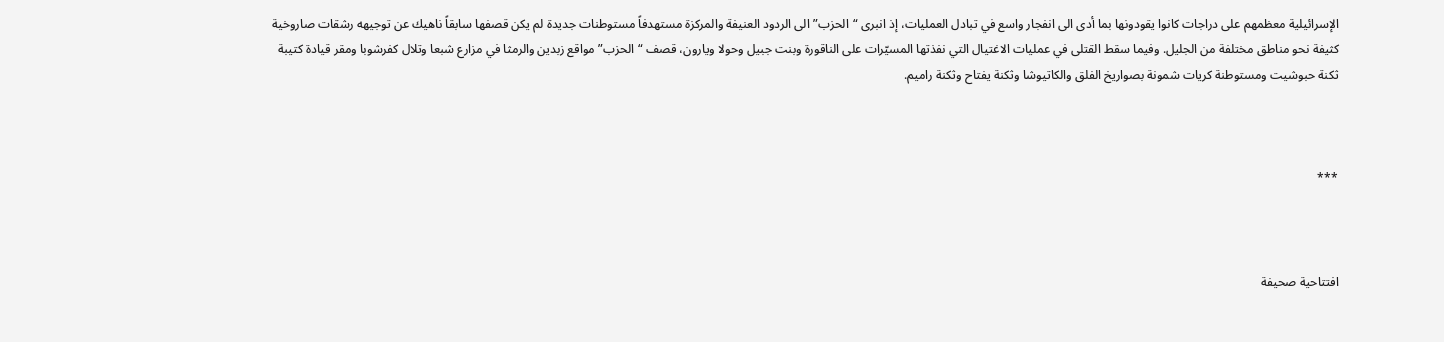الإسرائيلية معظمهم على دراجات كانوا يقودونها بما أدى الى انفجار واسع في تبادل العمليات، إذ انبرى “الحزب” الى الردود العنيفة والمركزة مستهدفاً مستوطنات جديدة لم يكن قصفها سابقاً ناهيك عن توجيهه رشقات صاروخية كثيفة نحو مناطق مختلفة من الجليل. وفيما سقط القتلى في عمليات الاغتيال التي نفذتها المسيّرات على الناقورة وبنت جبيل وحولا ويارون، قصف “الحزب” مواقع زبدين والرمثا في مزارع شبعا وتلال كفرشوبا ومقر قيادة كتيبة ثكنة حبوشيت ومستوطنة كريات شمونة بصواريخ الفلق والكاتيوشا وثكنة يفتاح وثكنة راميم.



***



افتتاحية صحيفة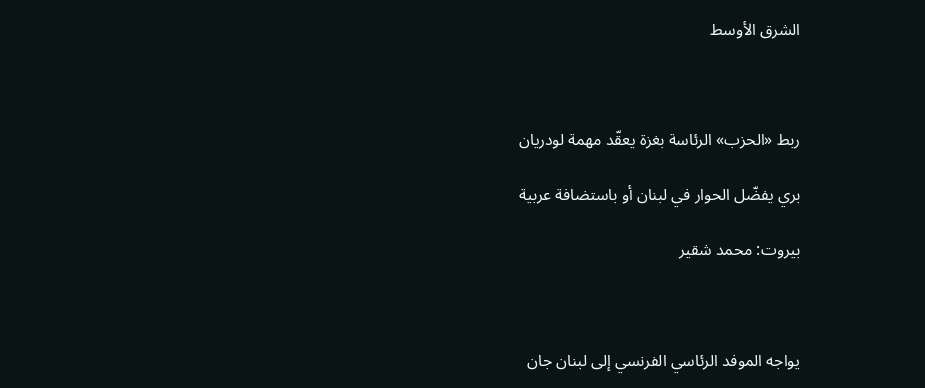الشرق الأوسط



ربط «الحزب» الرئاسة بغزة يعقّد مهمة لودريان

بري يفضّل الحوار في لبنان أو باستضافة عربية

بيروت: محمد شقير



يواجه الموفد الرئاسي الفرنسي إلى لبنان جان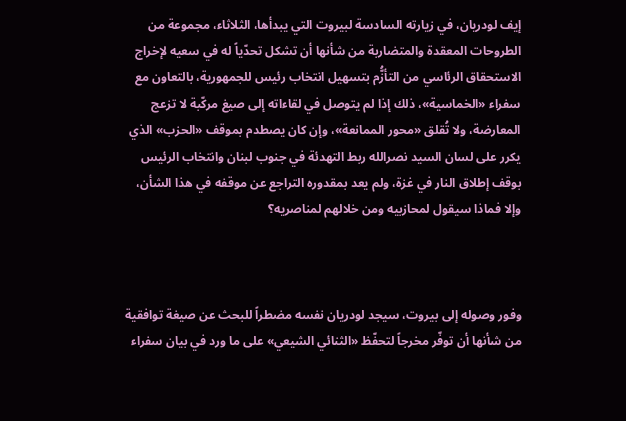إيف لودريان، في زيارته السادسة لبيروت التي يبدأها، الثلاثاء، مجموعة من الطروحات المعقدة والمتضاربة من شأنها أن تشكل تحدّياً له في سعيه لإخراج الاستحقاق الرئاسي من التأزُّم بتسهيل انتخاب رئيس للجمهورية، بالتعاون مع سفراء «الخماسية»، ذلك إذا لم يتوصل في لقاءاته إلى صيغ مركّبة لا تزعج المعارضة، ولا تُقلق «محور الممانعة»، وإن كان يصطدم بموقف «الحزب» الذي يكرر على لسان السيد نصرالله ربط التهدئة في جنوب لبنان وانتخاب الرئيس بوقف إطلاق النار في غزة، ولم يعد بمقدوره التراجع عن موقفه في هذا الشأن، وإلا فماذا سيقول لمحازبيه ومن خلالهم لمناصريه؟



وفور وصوله إلى بيروت، سيجد لودريان نفسه مضطراً للبحث عن صيغة توافقية من شأنها أن توفّر مخرجاً لتحفّظ «الثنائي الشيعي» على ما ورد في بيان سفراء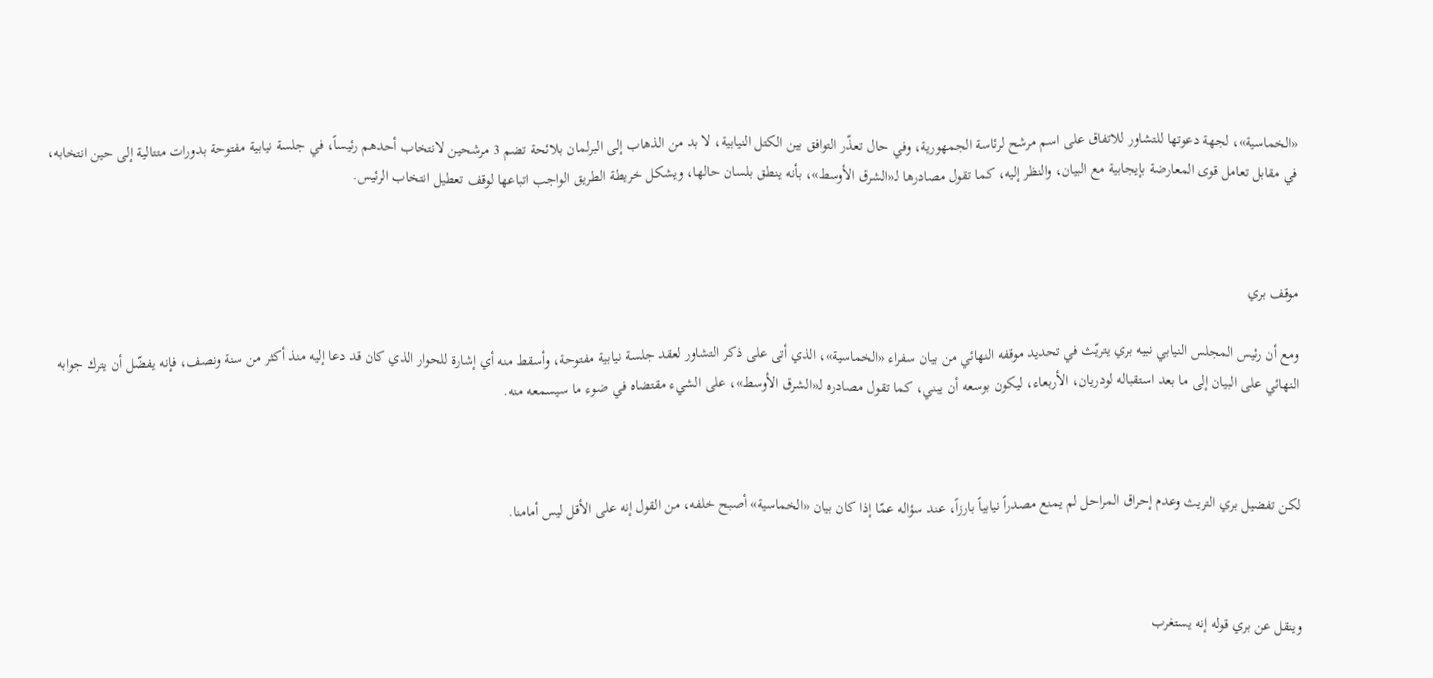«الخماسية»، لجهة دعوتها للتشاور للاتفاق على اسم مرشح لرئاسة الجمهورية، وفي حال تعذّر التوافق بين الكتل النيابية، لا بد من الذهاب إلى البرلمان بلائحة تضم 3 مرشحين لانتخاب أحدهم رئيساً، في جلسة نيابية مفتوحة بدورات متتالية إلى حين انتخابه، في مقابل تعامل قوى المعارضة بإيجابية مع البيان، والنظر إليه، كما تقول مصادرها لـ«الشرق الأوسط»، بأنه ينطق بلسان حالها، ويشكل خريطة الطريق الواجب اتباعها لوقف تعطيل انتخاب الرئيس.



موقف بري

ومع أن رئيس المجلس النيابي نبيه بري يتريّث في تحديد موقفه النهائي من بيان سفراء «الخماسية»، الذي أتى على ذكر التشاور لعقد جلسة نيابية مفتوحة، وأسقط منه أي إشارة للحوار الذي كان قد دعا إليه منذ أكثر من سنة ونصف، فإنه يفضّل أن يترك جوابه النهائي على البيان إلى ما بعد استقباله لودريان، الأربعاء، ليكون بوسعه أن يبني، كما تقول مصادره لـ«الشرق الأوسط»، على الشيء مقتضاه في ضوء ما سيسمعه منه.



لكن تفضيل بري التريث وعدم إحراق المراحل لم يمنع مصدراً نيابياً بارزاً، عند سؤاله عمّا إذا كان بيان «الخماسية» أصبح خلفه، من القول إنه على الأقل ليس أمامنا.



وينقل عن بري قوله إنه يستغرب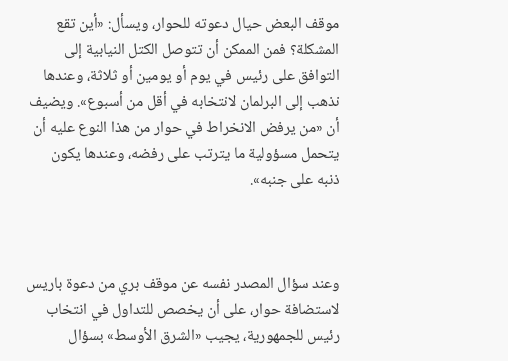موقف البعض حيال دعوته للحوار، ويسأل: «أين تقع المشكلة؟ فمن الممكن أن تتوصل الكتل النيابية إلى التوافق على رئيس في يوم أو يومين أو ثلاثة، وعندها نذهب إلى البرلمان لانتخابه في أقل من أسبوع». ويضيف أن «من يرفض الانخراط في حوار من هذا النوع عليه أن يتحمل مسؤولية ما يترتب على رفضه، وعندها يكون ذنبه على جنبه».



وعند سؤال المصدر نفسه عن موقف بري من دعوة باريس لاستضافة حوار، على أن يخصص للتداول في انتخاب رئيس للجمهورية، يجيب «الشرق الأوسط» بسؤال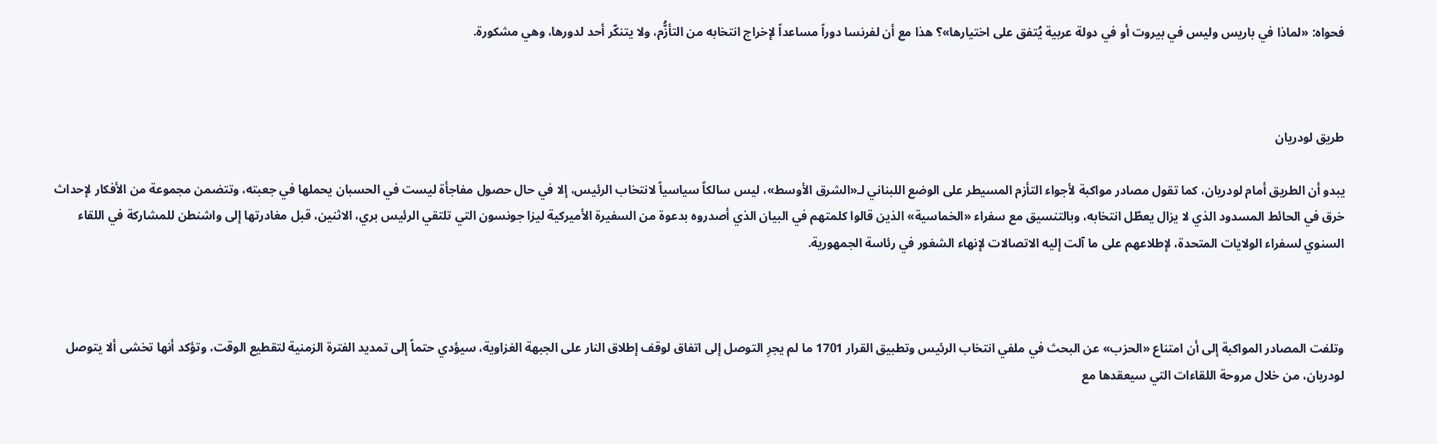فحواه: «لماذا في باريس وليس في بيروت أو في دولة عربية يُتفق على اختيارها»؟ هذا مع أن لفرنسا دوراً مساعداً لإخراج انتخابه من التأزُّم، ولا يتنكّر أحد لدورها، وهي مشكورة.



طريق لودريان

يبدو أن الطريق أمام لودريان، كما تقول مصادر مواكبة لأجواء التأزم المسيطر على الوضع اللبناني لـ«الشرق الأوسط»، ليس سالكاً سياسياً لانتخاب الرئيس، إلا في حال حصول مفاجأة ليست في الحسبان يحملها في جعبته، وتتضمن مجموعة من الأفكار لإحداث خرق في الحائط المسدود الذي لا يزال يعطّل انتخابه، وبالتنسيق مع سفراء «الخماسية» الذين قالوا كلمتهم في البيان الذي أصدروه بدعوة من السفيرة الأميركية ليزا جونسون التي تلتقي الرئيس بري، الاثنين، قبل مغادرتها إلى واشنطن للمشاركة في اللقاء السنوي لسفراء الولايات المتحدة، لإطلاعهم على ما آلت إليه الاتصالات لإنهاء الشغور في رئاسة الجمهورية.



وتلفت المصادر المواكبة إلى أن امتناع «الحزب» عن البحث في ملفي انتخاب الرئيس وتطبيق القرار 1701 ما لم يجرِ التوصل إلى اتفاق لوقف إطلاق النار على الجبهة الغزاوية، سيؤدي حتماً إلى تمديد الفترة الزمنية لتقطيع الوقت، وتؤكد أنها تخشى ألا يتوصل لودريان، من خلال مروحة اللقاءات التي سيعقدها مع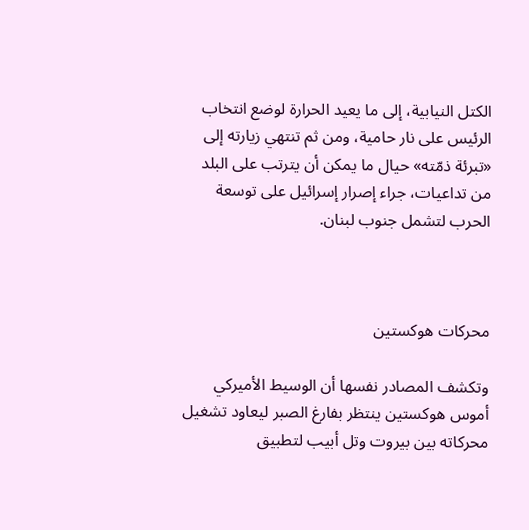الكتل النيابية، إلى ما يعيد الحرارة لوضع انتخاب الرئيس على نار حامية، ومن ثم تنتهي زيارته إلى «تبرئة ذمّته» حيال ما يمكن أن يترتب على البلد من تداعيات، جراء إصرار إسرائيل على توسعة الحرب لتشمل جنوب لبنان.



محركات هوكستين

وتكشف المصادر نفسها أن الوسيط الأميركي أموس هوكستين ينتظر بفارغ الصبر ليعاود تشغيل محركاته بين بيروت وتل أبيب لتطبيق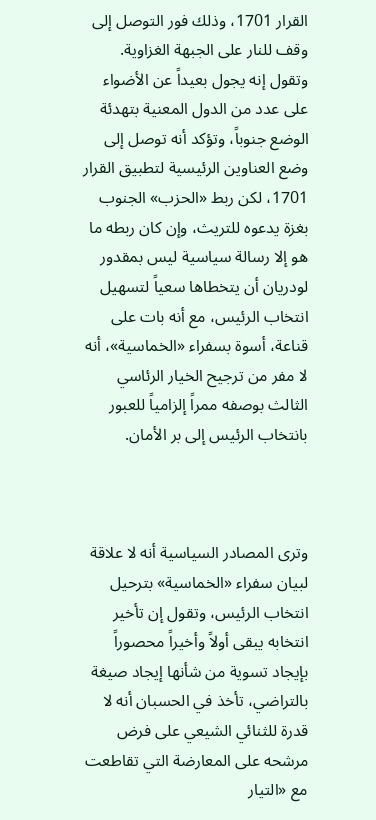القرار 1701، وذلك فور التوصل إلى وقف للنار على الجبهة الغزاوية. وتقول إنه يجول بعيداً عن الأضواء على عدد من الدول المعنية بتهدئة الوضع جنوباً، وتؤكد أنه توصل إلى وضع العناوين الرئيسية لتطبيق القرار 1701، لكن ربط «الحزب» الجنوب بغزة يدعوه للتريث، وإن كان ربطه ما هو إلا رسالة سياسية ليس بمقدور لودريان أن يتخطاها سعياً لتسهيل انتخاب الرئيس، مع أنه بات على قناعة، أسوة بسفراء «الخماسية»، أنه لا مفر من ترجيح الخيار الرئاسي الثالث بوصفه ممراً إلزامياً للعبور بانتخاب الرئيس إلى بر الأمان.



وترى المصادر السياسية أنه لا علاقة لبيان سفراء «الخماسية» بترحيل انتخاب الرئيس، وتقول إن تأخير انتخابه يبقى أولاً وأخيراً محصوراً بإيجاد تسوية من شأنها إيجاد صيغة بالتراضي، تأخذ في الحسبان أنه لا قدرة للثنائي الشيعي على فرض مرشحه على المعارضة التي تقاطعت مع «التيار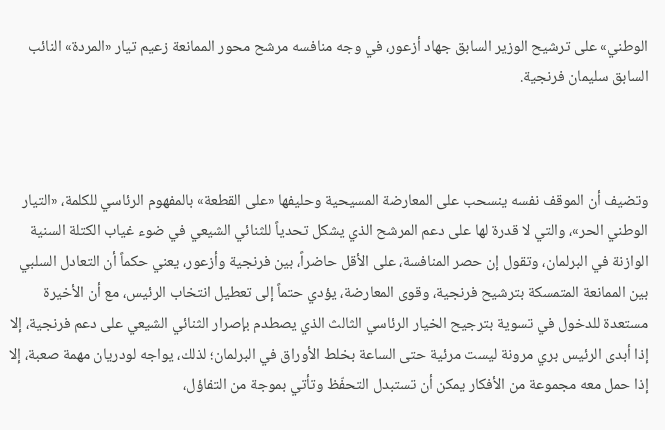الوطني» على ترشيح الوزير السابق جهاد أزعور، في وجه منافسه مرشح محور الممانعة زعيم تيار «المردة» النائب السابق سليمان فرنجية.



وتضيف أن الموقف نفسه ينسحب على المعارضة المسيحية وحليفها «على القطعة» بالمفهوم الرئاسي للكلمة، «التيار الوطني الحر»، والتي لا قدرة لها على دعم المرشح الذي يشكل تحدياً للثنائي الشيعي في ضوء غياب الكتلة السنية الوازنة في البرلمان، وتقول إن حصر المنافسة، على الأقل حاضراً، بين فرنجية وأزعور، يعني حكماً أن التعادل السلبي بين الممانعة المتمسكة بترشيح فرنجية، وقوى المعارضة، يؤدي حتماً إلى تعطيل انتخاب الرئيس، مع أن الأخيرة مستعدة للدخول في تسوية بترجيح الخيار الرئاسي الثالث الذي يصطدم بإصرار الثنائي الشيعي على دعم فرنجية، إلا إذا أبدى الرئيس بري مرونة ليست مرئية حتى الساعة بخلط الأوراق في البرلمان؛ لذلك، يواجه لودريان مهمة صعبة، إلا إذا حمل معه مجموعة من الأفكار يمكن أن تستبدل التحفّظ وتأتي بموجة من التفاؤل،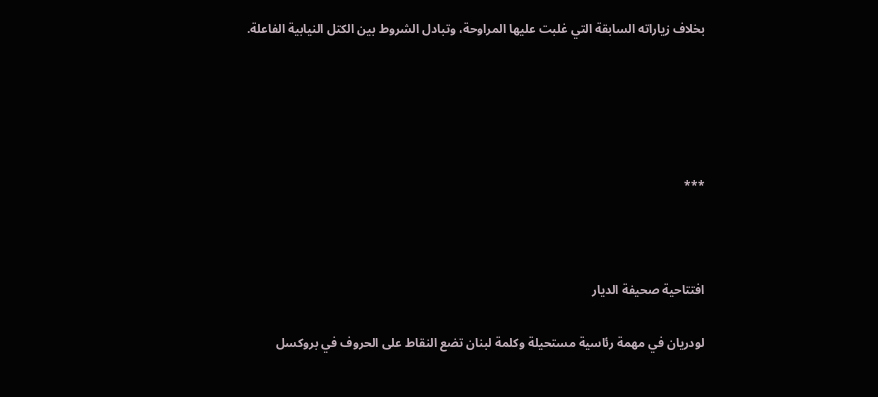بخلاف زياراته السابقة التي غلبت عليها المراوحة، وتبادل الشروط بين الكتل النيابية الفاعلة.





***



افتتاحية صحيفة الديار

لودريان في مهمة رئاسية مستحيلة وكلمة لبنان تضع النقاط على الحروف في بروكسل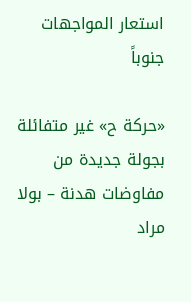استعار المواجهات جنوباً

«حركة ح» غير متفائلة بجولة جديدة من مفاوضات هدنة – بولا مراد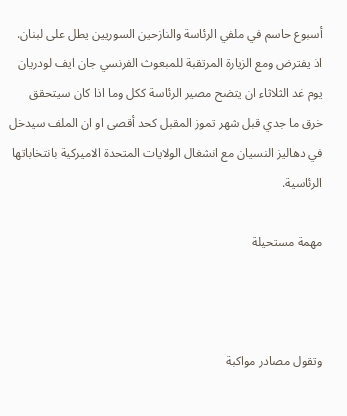أسبوع حاسم في ملفي الرئاسة والنازحين السوريين يطل على لبنان. اذ يفترض ومع الزيارة المرتقبة للمبعوث الفرنسي جان ايف لودريان يوم غد الثلاثاء ان يتضح مصير الرئاسة ككل وما اذا كان سيتحقق خرق ما جدي قبل شهر تموز المقبل كحد أقصى او ان الملف سيدخل في دهاليز النسيان مع انشغال الولايات المتحدة الاميركية بانتخاباتها الرئاسية.

مهمة مستحيلة



وتقول مصادر مواكبة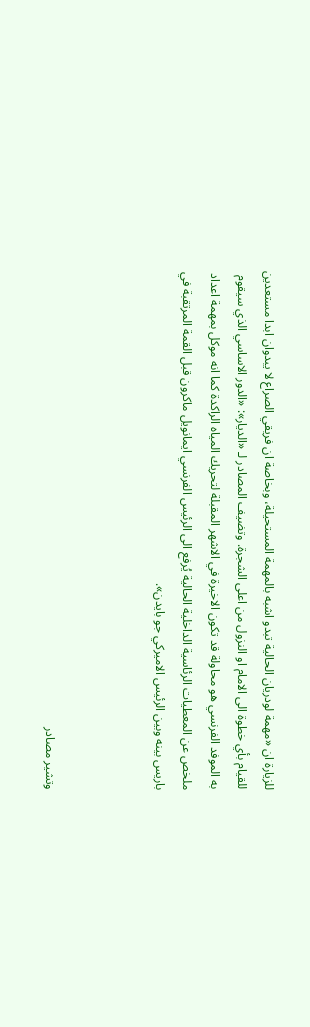للزيارة ان «مهمة لودريان الحالية تبدو اشبه بالمهمة المستحيلة، وبخاصة ان فريقي الصراع لا يبدوان ابدا مستعدين للقيام بأي خطوة الى الامام او النزول من اعلى الشجرة. وتضيف المصادر لـ «الديار»: «الدور الاساسي الذي سيقوم به الموفد الفرنسي هو محاولة قد تكون الاخيرة في الاشهر المقبلة لتحريك المياه الراكدة كما انه موكل بمهمة اعداد ملخص عن المعطيات الرئاسية الداخلية الحالية يُرفع الى الرئيس الفرنسي ايمانويل ماكرون قبل القمة المرتقبة في باريس بينه وبين الرئيس الاميركي جو بايدن».



وتشير مصادر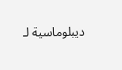ديبلوماسية لـ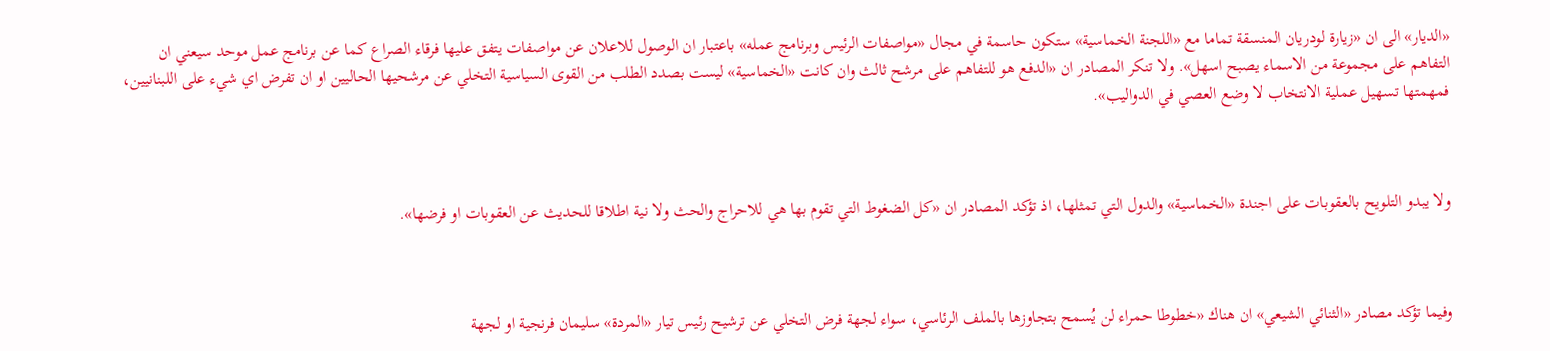«الديار» الى ان «زيارة لودريان المنسقة تماما مع «اللجنة الخماسية» ستكون حاسمة في مجال «مواصفات الرئيس وبرنامج عمله» باعتبار ان الوصول للاعلان عن مواصفات يتفق عليها فرقاء الصراع كما عن برنامج عمل موحد سيعني ان التفاهم على مجموعة من الاسماء يصبح اسهل». ولا تنكر المصادر ان «الدفع هو للتفاهم على مرشح ثالث وان كانت «الخماسية» ليست بصدد الطلب من القوى السياسية التخلي عن مرشحيها الحاليين او ان تفرض اي شيء على اللبنانيين، فمهمتها تسهيل عملية الانتخاب لا وضع العصي في الدواليب».



ولا يبدو التلويح بالعقوبات على اجندة «الخماسية» والدول التي تمثلها، اذ تؤكد المصادر ان «كل الضغوط التي تقوم بها هي للاحراج والحث ولا نية اطلاقا للحديث عن العقوبات او فرضها».



وفيما تؤكد مصادر «الثنائي الشيعي» ان هناك «خطوطا حمراء لن يُسمح بتجاوزها بالملف الرئاسي، سواء لجهة فرض التخلي عن ترشيح رئيس تيار «المردة» سليمان فرنجية او لجهة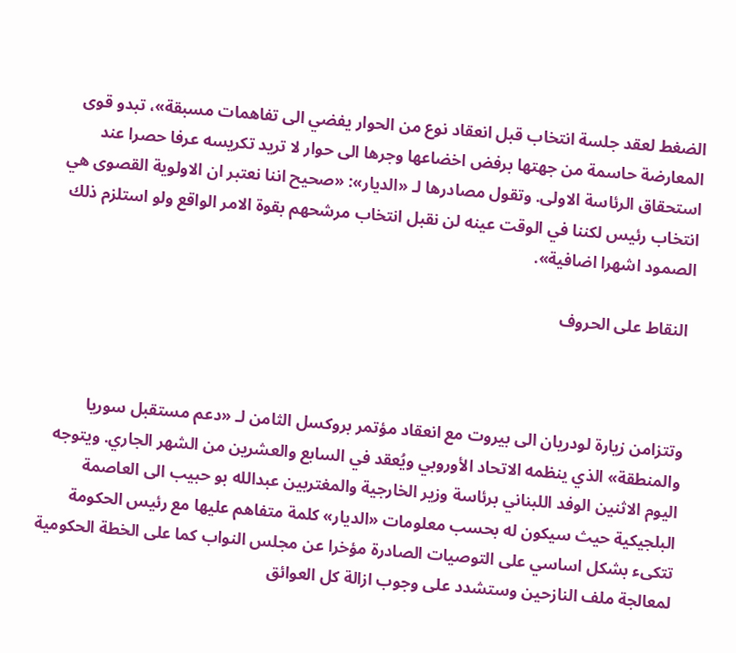الضغط لعقد جلسة انتخاب قبل انعقاد نوع من الحوار يفضي الى تفاهمات مسبقة»، تبدو قوى المعارضة حاسمة من جهتها برفض اخضاعها وجرها الى حوار لا تريد تكريسه عرفا حصرا عند استحقاق الرئاسة الاولى. وتقول مصادرها لـ «الديار»: «صحيح اننا نعتبر ان الاولوية القصوى هي انتخاب رئيس لكننا في الوقت عينه لن نقبل انتخاب مرشحهم بقوة الامر الواقع ولو استلزم ذلك الصمود اشهرا اضافية».

 النقاط على الحروف



وتتزامن زيارة لودريان الى بيروت مع انعقاد مؤتمر بروكسل الثامن لـ «دعم مستقبل سوريا والمنطقة» الذي ينظمه الاتحاد الأوروبي ويُعقد في السابع والعشرين من الشهر الجاري. ويتوجه اليوم الاثنين الوفد اللبناني برئاسة وزير الخارجية والمغتربين عبدالله بو حبيب الى العاصمة البلجيكية حيث سيكون له بحسب معلومات «الديار» كلمة متفاهم عليها مع رئيس الحكومة تتكىء بشكل اساسي على التوصيات الصادرة مؤخرا عن مجلس النواب كما على الخطة الحكومية لمعالجة ملف النازحين وستشدد على وجوب ازالة كل العوائق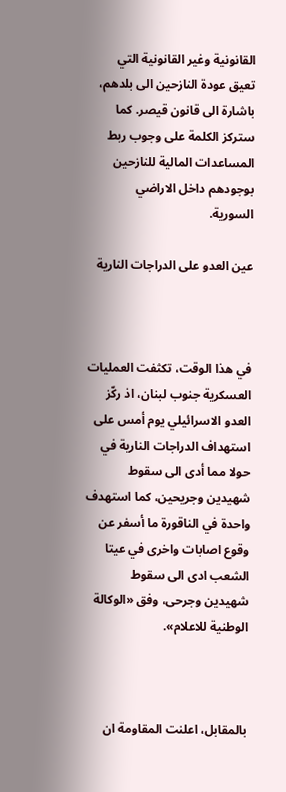القانونية وغير القانونية التي تعيق عودة النازحين الى بلدهم، باشارة الى قانون قيصر. كما ستركز الكلمة على وجوب ربط المساعدات المالية للنازحين بوجودهم داخل الاراضي السورية.

عين العدو على الدراجات النارية



في هذا الوقت، تكثفت العمليات العسكرية جنوب لبنان، اذ ركّز العدو الاسرائيلي يوم أمس على استهداف الدراجات النارية في حولا مما أدى الى سقوط شهيدين وجريحين، كما استهدف واحدة في الناقورة ما أسفر عن وقوع اصابات واخرى في عيتا الشعب ادى الى سقوط شهيدين وجرحى، وفق «الوكالة الوطنية للاعلام».



بالمقابل، اعلنت المقاومة ان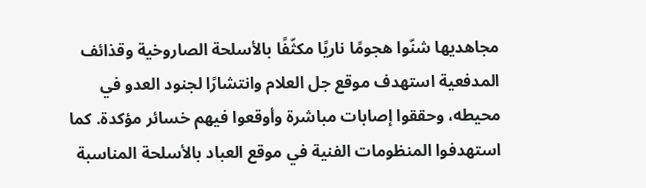مجاهديها شنّوا هجومًا ناريًا مكثّفًا بالأسلحة الصاروخية وقذائف المدفعية استهدف موقع جل العلام وانتشارًا لجنود العدو في محيطه، وحققوا إصابات مباشرة وأوقعوا فيهم خسائر مؤكدة. كما استهدفوا المنظومات الفنية في موقع العباد بالأسلحة المناسبة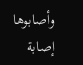وأصابوها إصابة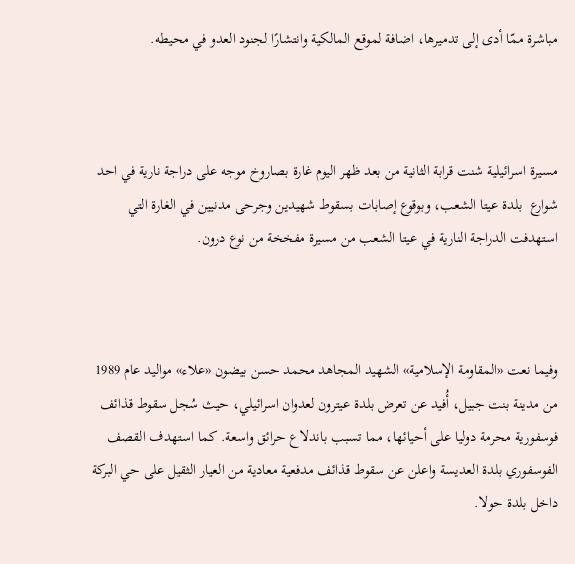مباشرة ممّا أدى إلى تدميرها، اضافة لموقع المالكية وانتشارًا لجنود العدو في محيطه.



مسيرة اسرائيلية شنت قرابة الثانية من بعد ظهر اليوم غارة بصاروخ موجه على دراجة نارية في احد شوارع  بلدة عيتا الشعب، وبوقوع إصابات بسقوط شهيدين وجرحى مدنيين في الغارة التي استهدفت الدراجة النارية في عيتا الشعب من مسيرة مفخخة من نوع درون.



وفيما نعت «المقاومة الإسلامية» الشهيد المجاهد محمد حسن بيضون «علاء» مواليد عام 1989 من مدينة بنت جبيل، أُفيد عن تعرض بلدة عيترون لعدوان اسرائيلي، حيث سُجل سقوط قذائف فوسفورية محرمة دوليا على أحيائها، مما تسبب باندلاع حرائق واسعة. كما استهدف القصف الفوسفوري بلدة العديسة واعلن عن سقوط قذائف مدفعية معادية من العيار الثقيل على حي البركة داخل بلدة حولا.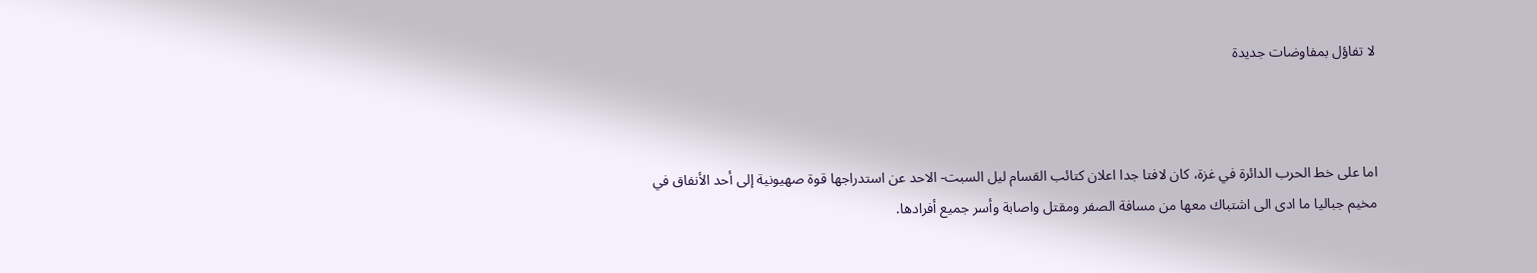لا تفاؤل بمفاوضات جديدة



اما على خط الحرب الدائرة في غزة، كان لافتا جدا اعلان كتائب القسام ليل السبت- الاحد عن استدراجها قوة صهيونية إلى أحد الأنفاق في مخيم جباليا ما ادى الى اشتباك معها من مسافة الصفر ومقتل واصابة وأسر جميع أفرادها.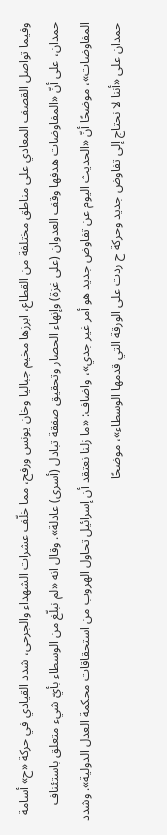وفيما تواصل القصف المعادي على مناطق مختلفة من القطاع، ابرزها مخيم جباليا وخان يونس ورفح، مما خلّف عشرات الشهداء والجرحى، شدد القيادي في حركة «ح» أسامة حمدان، على أنّ «المفاوضات هدفها وقف العدوان (على غزة) وإنهاء الحصار وتحقيق صفقة تبادل (أسرى) عادلة». وقال انه «لم نبلّغ من الوسطاء بأيّ شيء متعلق باستئناف المفاوضات»، موضحًا أنّ «الحديث اليوم عن تفاوض جديد هو أمر غير جدي»، واضاف: «ما زلنا نعتقد أن إسرائيل تحاول الهروب من استحقاقات محكمة العدل الدولية». وشدد حمدان على «أننا لا نحتاج إلى تفاوض جديد وحركة ح ردت على الورقة التي قدمها الوسطاء»، موضحًا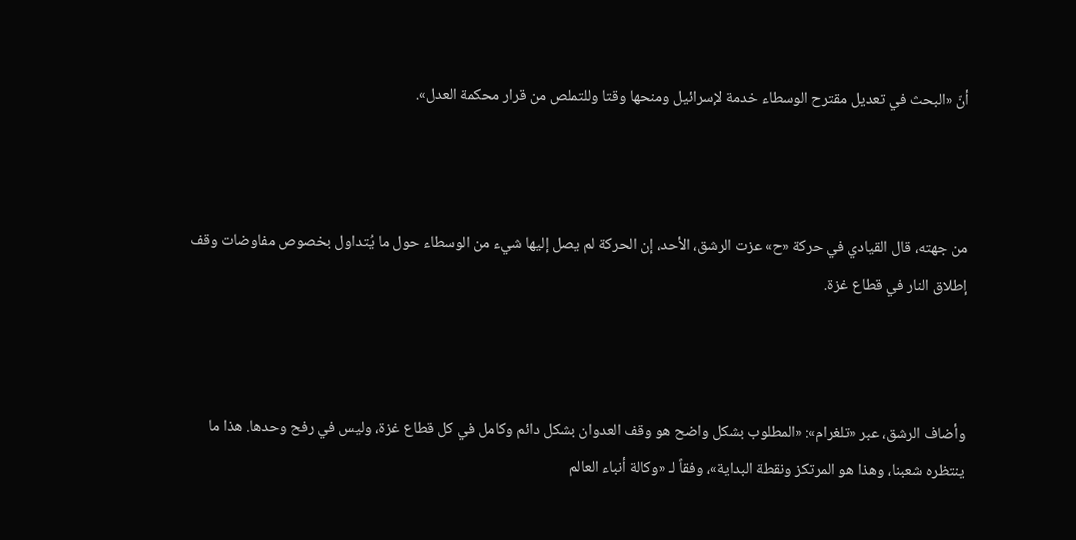أنّ «البحث في تعديل مقترح الوسطاء خدمة لإسرائيل ومنحها وقتا وللتملص من قرار محكمة العدل».



من جهته، قال القيادي في حركة «ح» عزت الرشق، الأحد، إن الحركة لم يصل إليها شيء من الوسطاء حول ما يُتداول بخصوص مفاوضات وقف إطلاق النار في قطاع غزة.



وأضاف الرشق، عبر «تلغرام»: «المطلوب بشكل واضح هو وقف العدوان بشكل دائم وكامل في كل قطاع غزة، وليس في رفح وحدها. هذا ما ينتظره شعبنا، وهذا هو المرتكز ونقطة البداية»، وفقاً لـ «وكالة أنباء العالم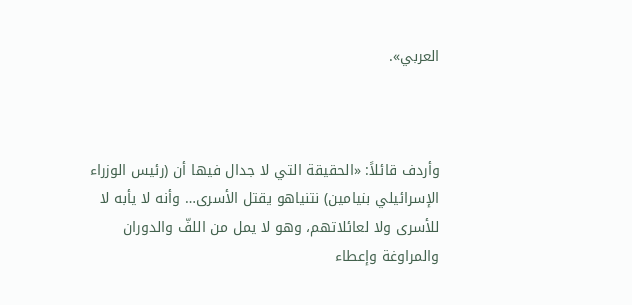العربي».



وأردف قائلاً: «الحقيقة التي لا جدال فيها أن (رئيس الوزراء الإسرائيلي بنيامين) نتنياهو يقتل الأسرى… وأنه لا يأبه لا للأسرى ولا لعائلاتهم، وهو لا يمل من اللفّ والدوران والمراوغة وإعطاء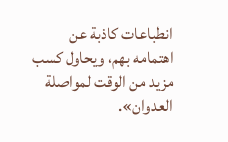انطباعات كاذبة عن اهتمامه بهم، ويحاول كسب مزيد من الوقت لمواصلة العدوان».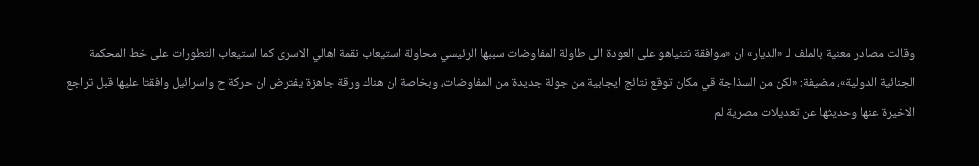وقالت مصادر معنية بالملف لـ «الديار» ان «موافقة نتنياهو على العودة الى طاولة المفاوضات سببها الرئيسي محاولة استيعاب نقمة اهالي الاسرى كما استيعاب التطورات على خط المحكمة الجنائية الدولية»، مضيفة: «لكن من السذاجة قي مكان توقع نتائج ايجابية من جولة جديدة من المفاوضات، وبخاصة ان هناك ورقة جاهزة يفترض ان حركة ح واسرائيل وافقتا عليها قبل تراجع الاخيرة عنها وحديثها عن تعديلات مصرية لم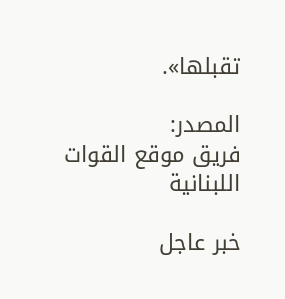تقبلها».

المصدر:
فريق موقع القوات اللبنانية

خبر عاجل